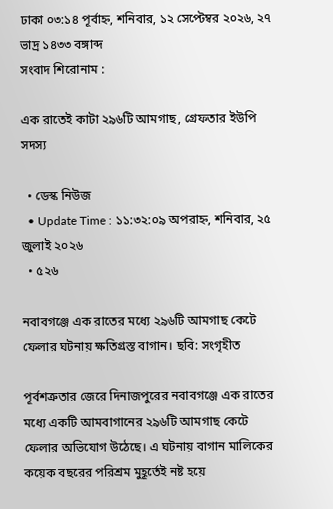ঢাকা ০৩:১৪ পূর্বাহ্ন, শনিবার, ১২ সেপ্টেম্বর ২০২৬, ২৭ ভাদ্র ১৪৩৩ বঙ্গাব্দ
সংবাদ শিরোনাম :

এক রাতেই কাটা ২৯৬টি আমগাছ, গ্রেফতার ইউপি সদস্য

  • ডেস্ক নিউজ
  • Update Time : ১১:৩২:০৯ অপরাহ্ন, শনিবার, ২৫ জুলাই ২০২৬
  • ৫২৬

নবাবগঞ্জে এক রাতের মধ্যে ২৯৬টি আমগাছ কেটে ফেলার ঘটনায় ক্ষতিগ্রস্ত বাগান। ছবি: সংগৃহীত

পূর্বশত্রুতার জেরে দিনাজপুরের নবাবগঞ্জে এক রাতের মধ্যে একটি আমবাগানের ২৯৬টি আমগাছ কেটে ফেলার অভিযোগ উঠেছে। এ ঘটনায় বাগান মালিকের কয়েক বছরের পরিশ্রম মুহূর্তেই নষ্ট হয়ে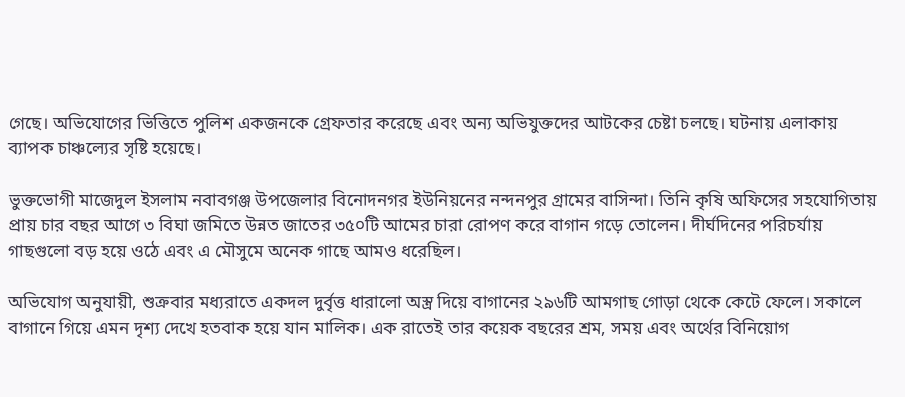গেছে। অভিযোগের ভিত্তিতে পুলিশ একজনকে গ্রেফতার করেছে এবং অন্য অভিযুক্তদের আটকের চেষ্টা চলছে। ঘটনায় এলাকায় ব্যাপক চাঞ্চল্যের সৃষ্টি হয়েছে।

ভুক্তভোগী মাজেদুল ইসলাম নবাবগঞ্জ উপজেলার বিনোদনগর ইউনিয়নের নন্দনপুর গ্রামের বাসিন্দা। তিনি কৃষি অফিসের সহযোগিতায় প্রায় চার বছর আগে ৩ বিঘা জমিতে উন্নত জাতের ৩৫০টি আমের চারা রোপণ করে বাগান গড়ে তোলেন। দীর্ঘদিনের পরিচর্যায় গাছগুলো বড় হয়ে ওঠে এবং এ মৌসুমে অনেক গাছে আমও ধরেছিল।

অভিযোগ অনুযায়ী, শুক্রবার মধ্যরাতে একদল দুর্বৃত্ত ধারালো অস্ত্র দিয়ে বাগানের ২৯৬টি আমগাছ গোড়া থেকে কেটে ফেলে। সকালে বাগানে গিয়ে এমন দৃশ্য দেখে হতবাক হয়ে যান মালিক। এক রাতেই তার কয়েক বছরের শ্রম, সময় এবং অর্থের বিনিয়োগ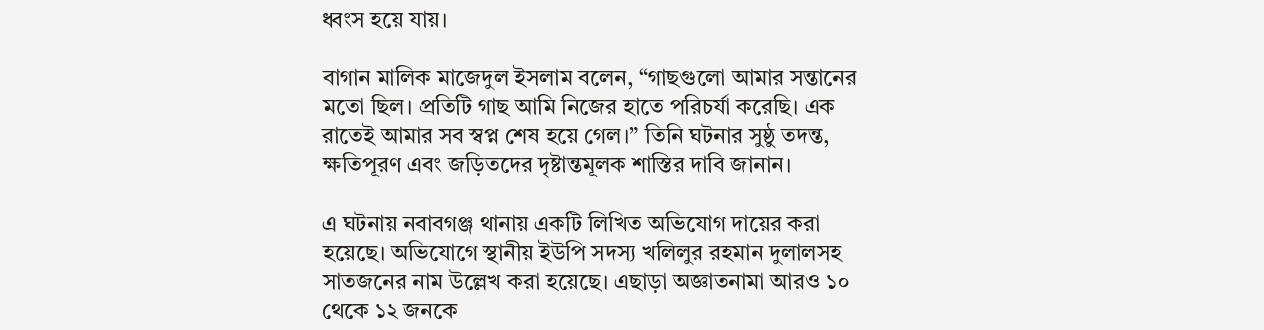ধ্বংস হয়ে যায়।

বাগান মালিক মাজেদুল ইসলাম বলেন, “গাছগুলো আমার সন্তানের মতো ছিল। প্রতিটি গাছ আমি নিজের হাতে পরিচর্যা করেছি। এক রাতেই আমার সব স্বপ্ন শেষ হয়ে গেল।” তিনি ঘটনার সুষ্ঠু তদন্ত, ক্ষতিপূরণ এবং জড়িতদের দৃষ্টান্তমূলক শাস্তির দাবি জানান।

এ ঘটনায় নবাবগঞ্জ থানায় একটি লিখিত অভিযোগ দায়ের করা হয়েছে। অভিযোগে স্থানীয় ইউপি সদস্য খলিলুর রহমান দুলালসহ সাতজনের নাম উল্লেখ করা হয়েছে। এছাড়া অজ্ঞাতনামা আরও ১০ থেকে ১২ জনকে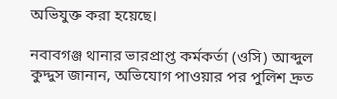অভিযুক্ত করা হয়েছে।

নবাবগঞ্জ থানার ভারপ্রাপ্ত কর্মকর্তা (ওসি) আব্দুল কুদ্দুস জানান, অভিযোগ পাওয়ার পর পুলিশ দ্রুত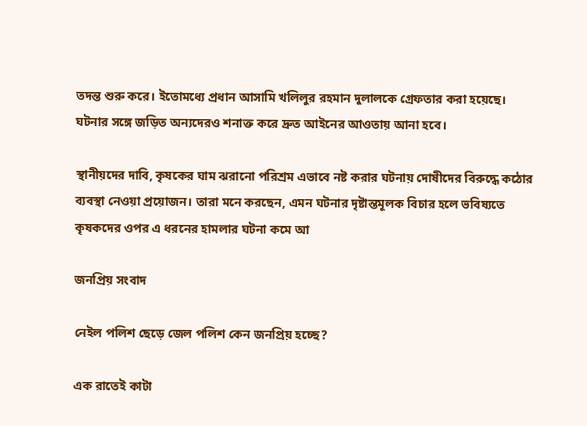তদন্ত শুরু করে। ইতোমধ্যে প্রধান আসামি খলিলুর রহমান দুলালকে গ্রেফতার করা হয়েছে। ঘটনার সঙ্গে জড়িত অন্যদেরও শনাক্ত করে দ্রুত আইনের আওতায় আনা হবে।

স্থানীয়দের দাবি, কৃষকের ঘাম ঝরানো পরিশ্রম এভাবে নষ্ট করার ঘটনায় দোষীদের বিরুদ্ধে কঠোর ব্যবস্থা নেওয়া প্রয়োজন। তারা মনে করছেন, এমন ঘটনার দৃষ্টান্তমূলক বিচার হলে ভবিষ্যতে কৃষকদের ওপর এ ধরনের হামলার ঘটনা কমে আ

জনপ্রিয় সংবাদ

নেইল পলিশ ছেড়ে জেল পলিশ কেন জনপ্রিয় হচ্ছে?

এক রাতেই কাটা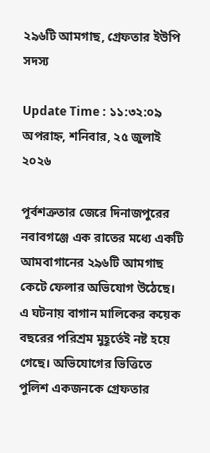২৯৬টি আমগাছ, গ্রেফতার ইউপি সদস্য

Update Time : ১১:৩২:০৯ অপরাহ্ন, শনিবার, ২৫ জুলাই ২০২৬

পূর্বশত্রুতার জেরে দিনাজপুরের নবাবগঞ্জে এক রাতের মধ্যে একটি আমবাগানের ২৯৬টি আমগাছ কেটে ফেলার অভিযোগ উঠেছে। এ ঘটনায় বাগান মালিকের কয়েক বছরের পরিশ্রম মুহূর্তেই নষ্ট হয়ে গেছে। অভিযোগের ভিত্তিতে পুলিশ একজনকে গ্রেফতার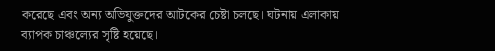করেছে এবং অন্য অভিযুক্তদের আটকের চেষ্টা চলছে। ঘটনায় এলাকায় ব্যাপক চাঞ্চল্যের সৃষ্টি হয়েছে।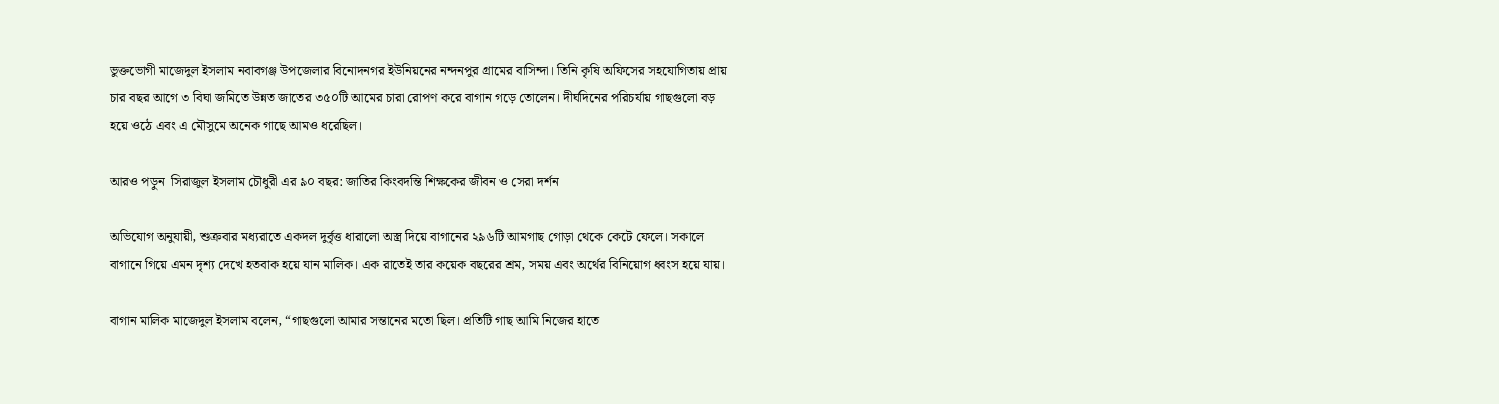ভুক্তভোগী মাজেদুল ইসলাম নবাবগঞ্জ উপজেলার বিনোদনগর ইউনিয়নের নন্দনপুর গ্রামের বাসিন্দা। তিনি কৃষি অফিসের সহযোগিতায় প্রায় চার বছর আগে ৩ বিঘা জমিতে উন্নত জাতের ৩৫০টি আমের চারা রোপণ করে বাগান গড়ে তোলেন। দীর্ঘদিনের পরিচর্যায় গাছগুলো বড় হয়ে ওঠে এবং এ মৌসুমে অনেক গাছে আমও ধরেছিল।

আরও পড়ুন  সিরাজুল ইসলাম চৌধুরী এর ৯০ বছর: জাতির কিংবদন্তি শিক্ষকের জীবন ও সেরা দর্শন

অভিযোগ অনুযায়ী, শুক্রবার মধ্যরাতে একদল দুর্বৃত্ত ধারালো অস্ত্র দিয়ে বাগানের ২৯৬টি আমগাছ গোড়া থেকে কেটে ফেলে। সকালে বাগানে গিয়ে এমন দৃশ্য দেখে হতবাক হয়ে যান মালিক। এক রাতেই তার কয়েক বছরের শ্রম, সময় এবং অর্থের বিনিয়োগ ধ্বংস হয়ে যায়।

বাগান মালিক মাজেদুল ইসলাম বলেন, “গাছগুলো আমার সন্তানের মতো ছিল। প্রতিটি গাছ আমি নিজের হাতে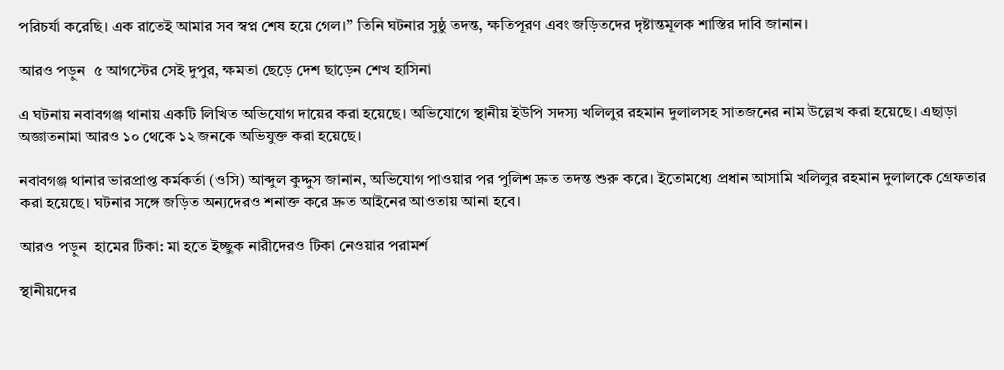পরিচর্যা করেছি। এক রাতেই আমার সব স্বপ্ন শেষ হয়ে গেল।” তিনি ঘটনার সুষ্ঠু তদন্ত, ক্ষতিপূরণ এবং জড়িতদের দৃষ্টান্তমূলক শাস্তির দাবি জানান।

আরও পড়ুন  ৫ আগস্টের সেই দুপুর, ক্ষমতা ছেড়ে দেশ ছাড়েন শেখ হাসিনা

এ ঘটনায় নবাবগঞ্জ থানায় একটি লিখিত অভিযোগ দায়ের করা হয়েছে। অভিযোগে স্থানীয় ইউপি সদস্য খলিলুর রহমান দুলালসহ সাতজনের নাম উল্লেখ করা হয়েছে। এছাড়া অজ্ঞাতনামা আরও ১০ থেকে ১২ জনকে অভিযুক্ত করা হয়েছে।

নবাবগঞ্জ থানার ভারপ্রাপ্ত কর্মকর্তা (ওসি) আব্দুল কুদ্দুস জানান, অভিযোগ পাওয়ার পর পুলিশ দ্রুত তদন্ত শুরু করে। ইতোমধ্যে প্রধান আসামি খলিলুর রহমান দুলালকে গ্রেফতার করা হয়েছে। ঘটনার সঙ্গে জড়িত অন্যদেরও শনাক্ত করে দ্রুত আইনের আওতায় আনা হবে।

আরও পড়ুন  হামের টিকা: মা হতে ইচ্ছুক নারীদেরও টিকা নেওয়ার পরামর্শ

স্থানীয়দের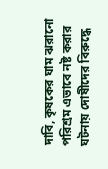দাবি, কৃষকের ঘাম ঝরানো পরিশ্রম এভাবে নষ্ট করার ঘটনায় দোষীদের বিরুদ্ধে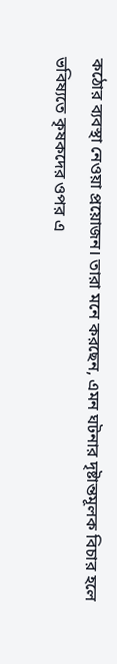কঠোর ব্যবস্থা নেওয়া প্রয়োজন। তারা মনে করছেন, এমন ঘটনার দৃষ্টান্তমূলক বিচার হলে ভবিষ্যতে কৃষকদের ওপর এ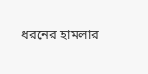ধরনের হামলার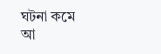ঘটনা কমে আ